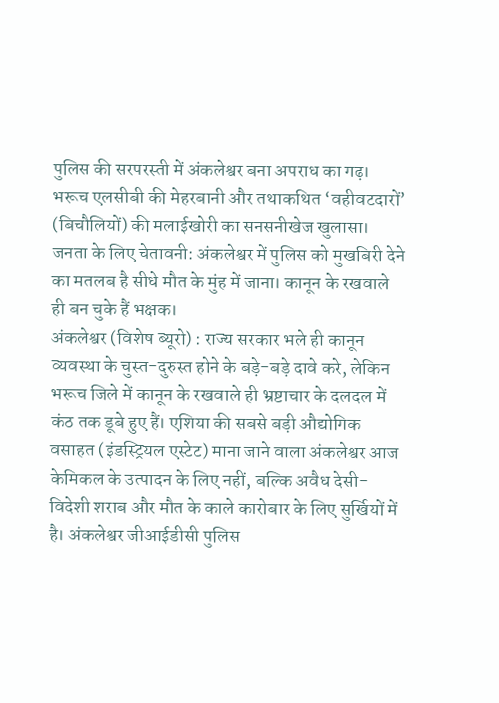पुलिस की सरपरस्ती में अंकलेश्वर बना अपराध का गढ़। भरूच एलसीबी की मेहरबानी और तथाकथित ‘वहीवटदारों’ (बिचौलियों) की मलाईखोरी का सनसनीखेज खुलासा।
जनता के लिए चेतावनी: अंकलेश्वर में पुलिस को मुखबिरी देने का मतलब है सीधे मौत के मुंह में जाना। कानून के रखवाले ही बन चुके हैं भक्षक।
अंकलेश्वर (विशेष ब्यूरो) : राज्य सरकार भले ही कानून व्यवस्था के चुस्त-दुरुस्त होने के बड़े-बड़े दावे करे, लेकिन भरूच जिले में कानून के रखवाले ही भ्रष्टाचार के दलदल में कंठ तक डूबे हुए हैं। एशिया की सबसे बड़ी औद्योगिक वसाहत (इंडस्ट्रियल एस्टेट) माना जाने वाला अंकलेश्वर आज केमिकल के उत्पादन के लिए नहीं, बल्कि अवैध देसी-विदेशी शराब और मौत के काले कारोबार के लिए सुर्खियों में है। अंकलेश्वर जीआईडीसी पुलिस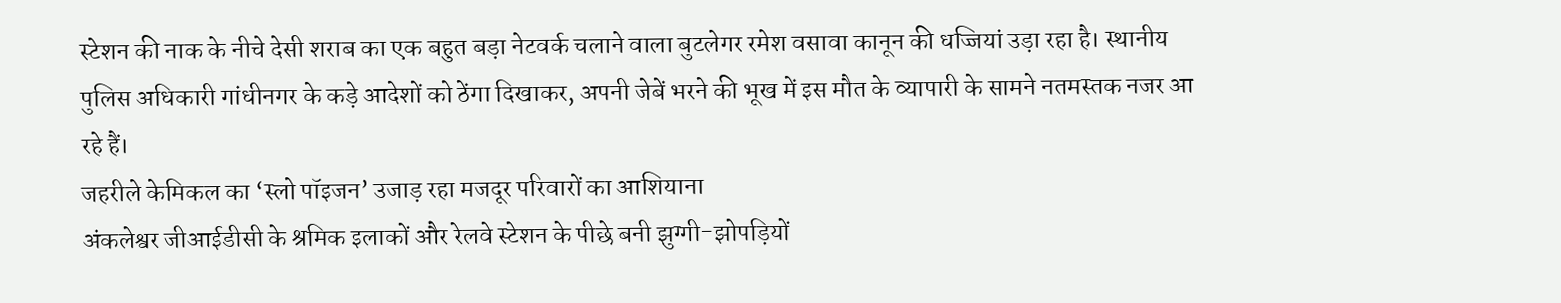स्टेशन की नाक के नीचे देसी शराब का एक बहुत बड़ा नेटवर्क चलाने वाला बुटलेगर रमेश वसावा कानून की धज्जियां उड़ा रहा है। स्थानीय पुलिस अधिकारी गांधीनगर के कड़े आदेशों को ठेंगा दिखाकर, अपनी जेबें भरने की भूख में इस मौत के व्यापारी के सामने नतमस्तक नजर आ रहे हैं।
जहरीले केमिकल का ‘स्लो पॉइजन’ उजाड़ रहा मजदूर परिवारों का आशियाना
अंकलेश्वर जीआईडीसी के श्रमिक इलाकों और रेलवे स्टेशन के पीछे बनी झुग्गी-झोपड़ियों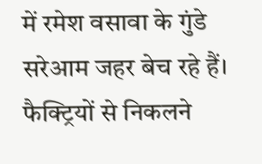में रमेश वसावा के गुंडे सरेआम जहर बेच रहे हैं। फैक्ट्रियों से निकलने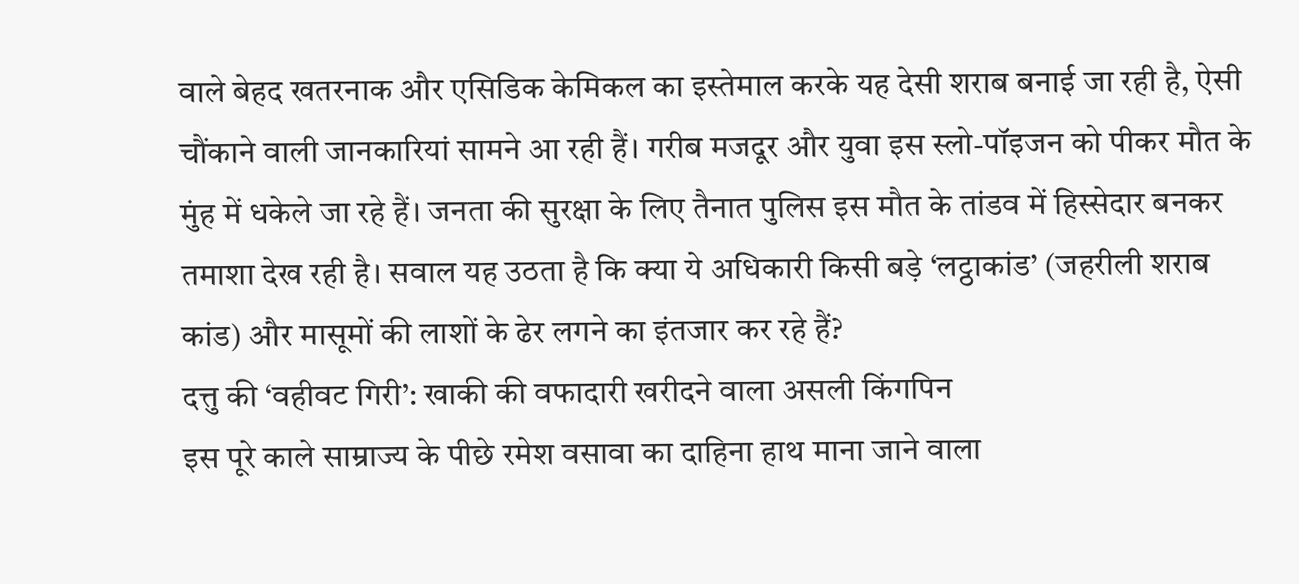वाले बेहद खतरनाक और एसिडिक केमिकल का इस्तेमाल करके यह देसी शराब बनाई जा रही है, ऐसी चौंकाने वाली जानकारियां सामने आ रही हैं। गरीब मजदूर और युवा इस स्लो-पॉइजन को पीकर मौत के मुंह में धकेले जा रहे हैं। जनता की सुरक्षा के लिए तैनात पुलिस इस मौत के तांडव में हिस्सेदार बनकर तमाशा देख रही है। सवाल यह उठता है कि क्या ये अधिकारी किसी बड़े ‘लट्ठाकांड’ (जहरीली शराब कांड) और मासूमों की लाशों के ढेर लगने का इंतजार कर रहे हैं?
दत्तु की ‘वहीवट गिरी’: खाकी की वफादारी खरीदने वाला असली किंगपिन
इस पूरे काले साम्राज्य के पीछे रमेश वसावा का दाहिना हाथ माना जाने वाला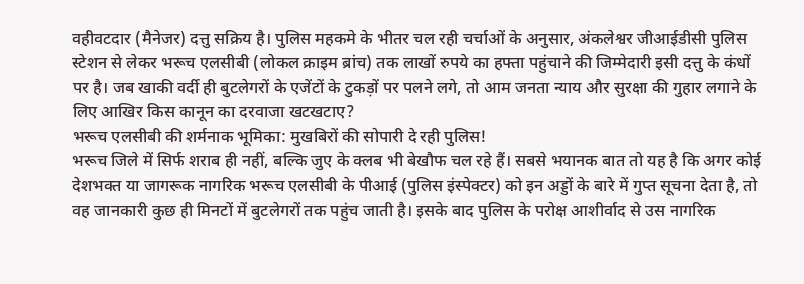वहीवटदार (मैनेजर) दत्तु सक्रिय है। पुलिस महकमे के भीतर चल रही चर्चाओं के अनुसार, अंकलेश्वर जीआईडीसी पुलिस स्टेशन से लेकर भरूच एलसीबी (लोकल क्राइम ब्रांच) तक लाखों रुपये का हफ्ता पहुंचाने की जिम्मेदारी इसी दत्तु के कंधों पर है। जब खाकी वर्दी ही बुटलेगरों के एजेंटों के टुकड़ों पर पलने लगे, तो आम जनता न्याय और सुरक्षा की गुहार लगाने के लिए आखिर किस कानून का दरवाजा खटखटाए?
भरूच एलसीबी की शर्मनाक भूमिका: मुखबिरों की सोपारी दे रही पुलिस!
भरूच जिले में सिर्फ शराब ही नहीं, बल्कि जुए के क्लब भी बेखौफ चल रहे हैं। सबसे भयानक बात तो यह है कि अगर कोई देशभक्त या जागरूक नागरिक भरूच एलसीबी के पीआई (पुलिस इंस्पेक्टर) को इन अड्डों के बारे में गुप्त सूचना देता है, तो वह जानकारी कुछ ही मिनटों में बुटलेगरों तक पहुंच जाती है। इसके बाद पुलिस के परोक्ष आशीर्वाद से उस नागरिक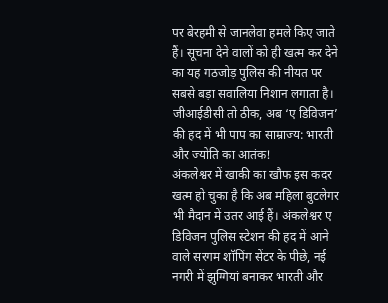पर बेरहमी से जानलेवा हमले किए जाते हैं। सूचना देने वालों को ही खत्म कर देने का यह गठजोड़ पुलिस की नीयत पर सबसे बड़ा सवालिया निशान लगाता है।
जीआईडीसी तो ठीक, अब ‘ए डिविजन’ की हद में भी पाप का साम्राज्य: भारती और ज्योति का आतंक!
अंकलेश्वर में खाकी का खौफ इस कदर खत्म हो चुका है कि अब महिला बुटलेगर भी मैदान में उतर आई हैं। अंकलेश्वर ए डिविजन पुलिस स्टेशन की हद में आने वाले सरगम शॉपिंग सेंटर के पीछे, नई नगरी में झुग्गियां बनाकर भारती और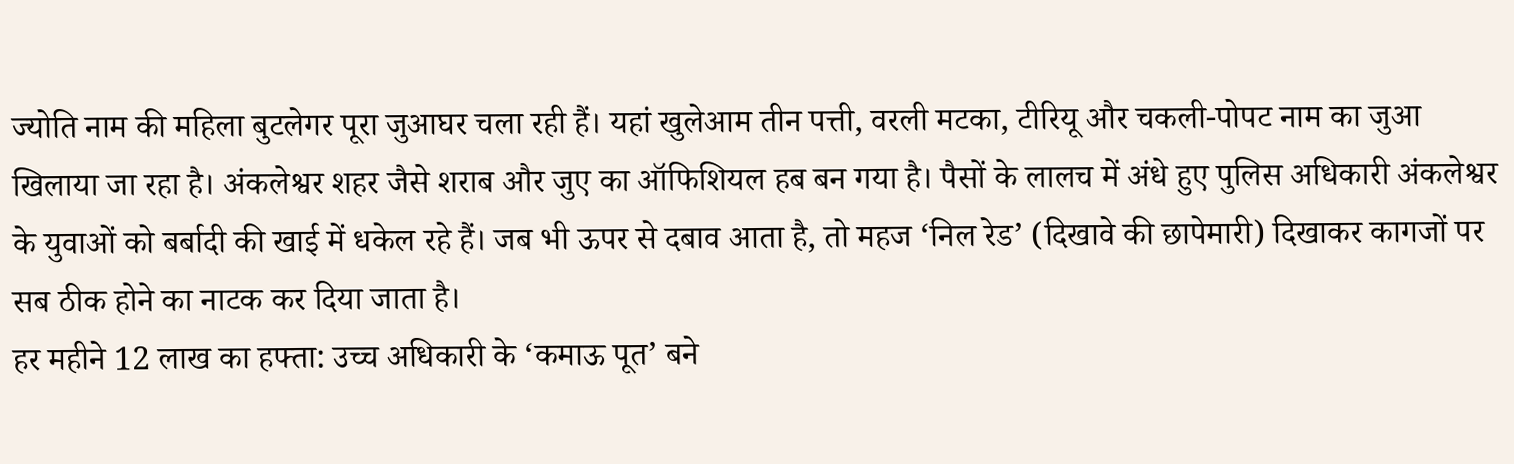ज्योति नाम की महिला बुटलेगर पूरा जुआघर चला रही हैं। यहां खुलेआम तीन पत्ती, वरली मटका, टीरियू और चकली-पोपट नाम का जुआ खिलाया जा रहा है। अंकलेश्वर शहर जैसे शराब और जुए का ऑफिशियल हब बन गया है। पैसों के लालच में अंधे हुए पुलिस अधिकारी अंकलेश्वर के युवाओं को बर्बादी की खाई में धकेल रहे हैं। जब भी ऊपर से दबाव आता है, तो महज ‘निल रेड’ (दिखावे की छापेमारी) दिखाकर कागजों पर सब ठीक होने का नाटक कर दिया जाता है।
हर महीने 12 लाख का हफ्ता: उच्च अधिकारी के ‘कमाऊ पूत’ बने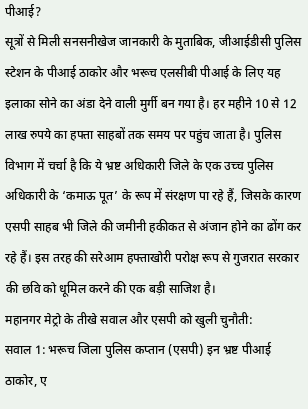पीआई?
सूत्रों से मिली सनसनीखेज जानकारी के मुताबिक, जीआईडीसी पुलिस स्टेशन के पीआई ठाकोर और भरूच एलसीबी पीआई के लिए यह इलाका सोने का अंडा देने वाली मुर्गी बन गया है। हर महीने 10 से 12 लाख रुपये का हफ्ता साहबों तक समय पर पहुंच जाता है। पुलिस विभाग में चर्चा है कि ये भ्रष्ट अधिकारी जिले के एक उच्च पुलिस अधिकारी के ‘कमाऊ पूत’ के रूप में संरक्षण पा रहे हैं, जिसके कारण एसपी साहब भी जिले की जमीनी हकीकत से अंजान होने का ढोंग कर रहे हैं। इस तरह की सरेआम हफ्ताखोरी परोक्ष रूप से गुजरात सरकार की छवि को धूमिल करने की एक बड़ी साजिश है।
महानगर मेट्रो के तीखे सवाल और एसपी को खुली चुनौती:
सवाल 1: भरूच जिला पुलिस कप्तान (एसपी) इन भ्रष्ट पीआई ठाकोर, ए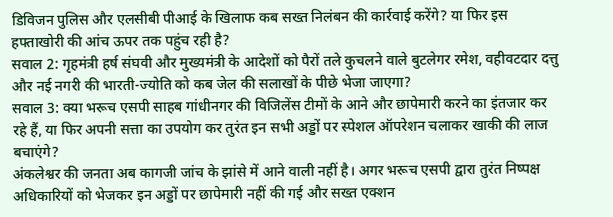डिविजन पुलिस और एलसीबी पीआई के खिलाफ कब सख्त निलंबन की कार्रवाई करेंगे? या फिर इस हफ्ताखोरी की आंच ऊपर तक पहुंच रही है?
सवाल 2: गृहमंत्री हर्ष संघवी और मुख्यमंत्री के आदेशों को पैरों तले कुचलने वाले बुटलेगर रमेश, वहीवटदार दत्तु और नई नगरी की भारती-ज्योति को कब जेल की सलाखों के पीछे भेजा जाएगा?
सवाल 3: क्या भरूच एसपी साहब गांधीनगर की विजिलेंस टीमों के आने और छापेमारी करने का इंतजार कर रहे हैं, या फिर अपनी सत्ता का उपयोग कर तुरंत इन सभी अड्डों पर स्पेशल ऑपरेशन चलाकर खाकी की लाज बचाएंगे?
अंकलेश्वर की जनता अब कागजी जांच के झांसे में आने वाली नहीं है। अगर भरूच एसपी द्वारा तुरंत निष्पक्ष अधिकारियों को भेजकर इन अड्डों पर छापेमारी नहीं की गई और सख्त एक्शन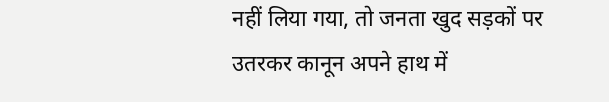नहीं लिया गया, तो जनता खुद सड़कों पर उतरकर कानून अपने हाथ में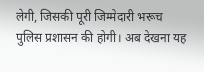लेगी, जिसकी पूरी जिम्मेदारी भरूच पुलिस प्रशासन की होगी। अब देखना यह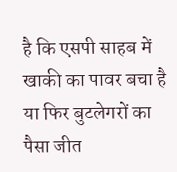है कि एसपी साहब में खाकी का पावर बचा है या फिर बुटलेगरों का पैसा जीत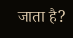जाता है?